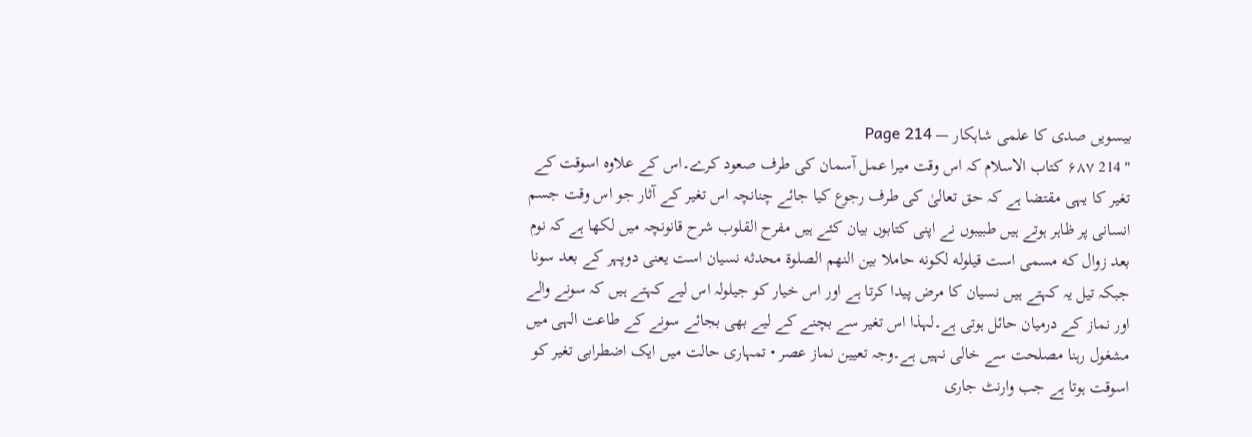بیسویں صدی کا علمی شاہکار — Page 214
" 214 ۶۸۷ کتاب الاسلام کہ اس وقت میرا عمل آسمان کی طرف صعود کرے۔اس کے علاوہ اسوقت کے تغیر کا یہی مقتضا ہے کہ حق تعالیٰ کی طرف رجوع کیا جائے چنانچہ اس تغیر کے آثار جو اس وقت جسم انسانی پر ظاہر ہوتے ہیں طبیبوں نے اپنی کتابوں بیان کئے ہیں مفرح القلوب شرح قانونچہ میں لکھا ہے کہ نوم بعد زوال که مسمی است قیلوله لكونه حاملا بین النهم الصلوة محدثه نسیان است یعنی دوپہر کے بعد سونا جبکہ تیل یہ کہتے ہیں نسیان کا مرض پیدا کرتا ہے اور اس خیار کو جیلولہ اس لیے کہتے ہیں کہ سونے والے اور نماز کے درمیان حائل ہوتی ہے۔لہذا اس تغیر سے بچنے کے لیے بھی بجائے سونے کے طاعت الہی میں مشغول رہنا مصلحت سے خالی نہیں ہے۔وجہ تعیین نماز عصر • تمہاری حالت میں ایک اضطرابی تغیر کو اسوقت ہوتا ہے جب وارنٹ جاری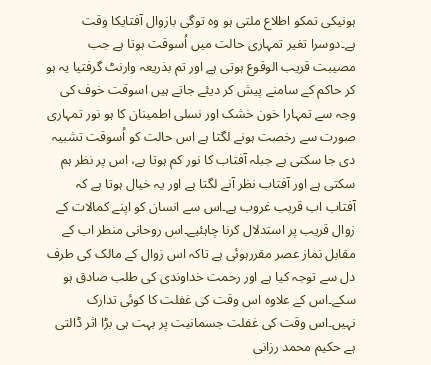ہونیکی تمکو اطلاع ملتی ہو وہ توگی بازوال آفتایکا وقت ہے۔دوسرا تغیر تمہاری حالت میں اُسوقت ہوتا ہے جب مصیبت قریب الوقوع ہوتی ہے اور تم بذریعہ وارنٹ گرفتیا یہ ہو کر حاکم کے سامنے پیش کر دیئے جاتے ہیں اسوقت خوف کی وجہ سے تمہارا خون خشک اور نسلی اطمینان کا ہو نور تمہاری صورت سے رخصت ہونے لگتا ہے اس حالت کو اُسوقت تشبیہ دی جا سکتی ہے جبلہ آفتاب کا نور کم ہوتا ہے، اس پر نظر ہم سکتی ہے اور آفتاب نظر آنے لگتا ہے اور یہ خیال ہوتا ہے کہ آفتاب اب قریب غروب ہے۔اس سے انسان کو اپنے کمالات کے زوال قریب پر استدلال کرنا چاہئیے۔اس روحانی منطر اب کے مقابل نماز عصر مقررہوئی ہے تاکہ اس زوال کے مالک کی طرف دل سے توجہ کیا ہے اور رحمت خداوندی کی طلب صادق ہو سکے۔اس کے علاوہ اس وقت کی غفلت کا کوئی تدارک نہیں۔اس وقت کی غفلت جسمانیت پر بہت ہی بڑا اثر ڈالتی ہے حکیم محمد رزانی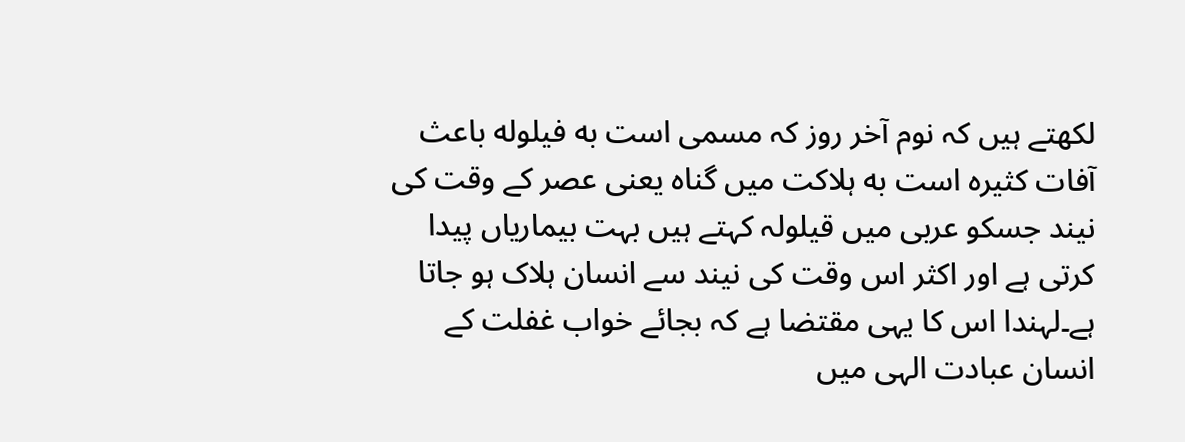لکھتے ہیں کہ نوم آخر روز کہ مسمی است به فیلوله باعث آفات کثیره است به ہلاکت میں گناہ یعنی عصر کے وقت کی نیند جسکو عربی میں قیلولہ کہتے ہیں بہت بیماریاں پیدا کرتی ہے اور اکثر اس وقت کی نیند سے انسان ہلاک ہو جاتا ہے۔لہندا اس کا یہی مقتضا ہے کہ بجائے خواب غفلت کے انسان عبادت الہی میں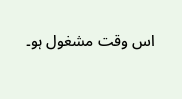اس وقت مشغول ہو۔